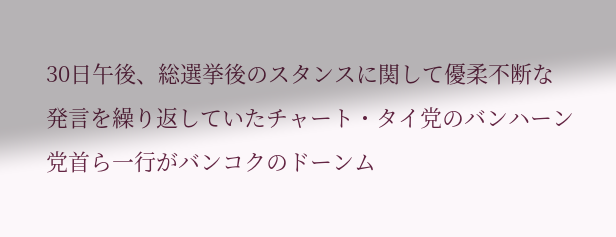30日午後、総選挙後のスタンスに関して優柔不断な発言を繰り返していたチャート・タイ党のバンハーン党首ら一行がバンコクのドーンム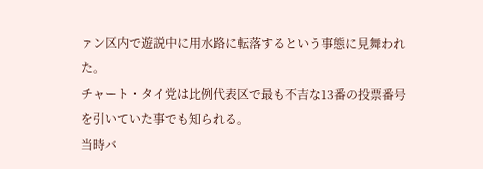ァン区内で遊説中に用水路に転落するという事態に見舞われた。
チャート・タイ党は比例代表区で最も不吉な13番の投票番号を引いていた事でも知られる。
当時バ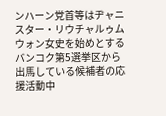ンハーン党首等はヂャニスター・リウチャルゥムウォン女史を始めとするバンコク第5選挙区から出馬している候補者の応援活動中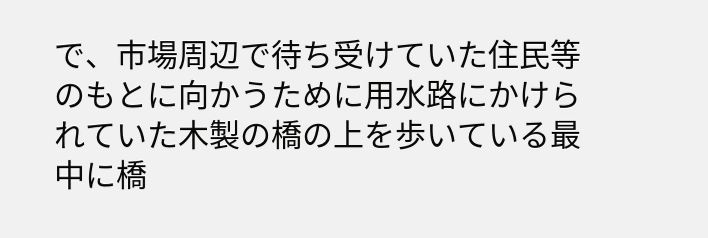で、市場周辺で待ち受けていた住民等のもとに向かうために用水路にかけられていた木製の橋の上を歩いている最中に橋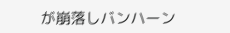が崩落しバンハーン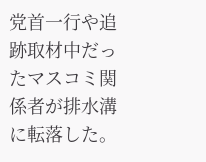党首一行や追跡取材中だったマスコミ関係者が排水溝に転落した。